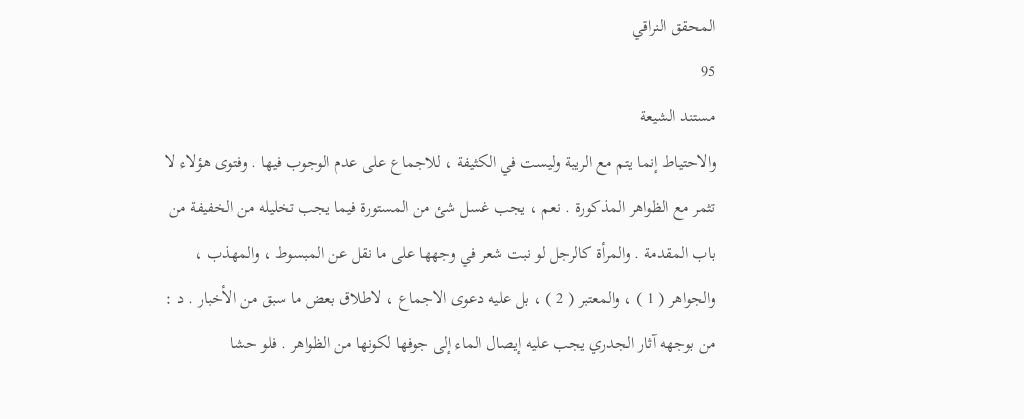المحقق النراقي
95
مستند الشيعة
والاحتياط إنما يتم مع الريبة وليست في الكثيفة ، للاجماع على عدم الوجوب فيها . وفتوى هؤلاء لا تثمر مع الظواهر المذكورة . نعم ، يجب غسل شئ من المستورة فيما يجب تخليله من الخفيفة من باب المقدمة . والمرأة كالرجل لو نبت شعر في وجهها على ما نقل عن المبسوط ، والمهذب ، والجواهر ( 1 ) ، والمعتبر ( 2 ) ، بل عليه دعوى الاجماع ، لاطلاق بعض ما سبق من الأخبار . د : من بوجهه آثار الجدري يجب عليه إيصال الماء إلى جوفها لكونها من الظواهر . فلو حشا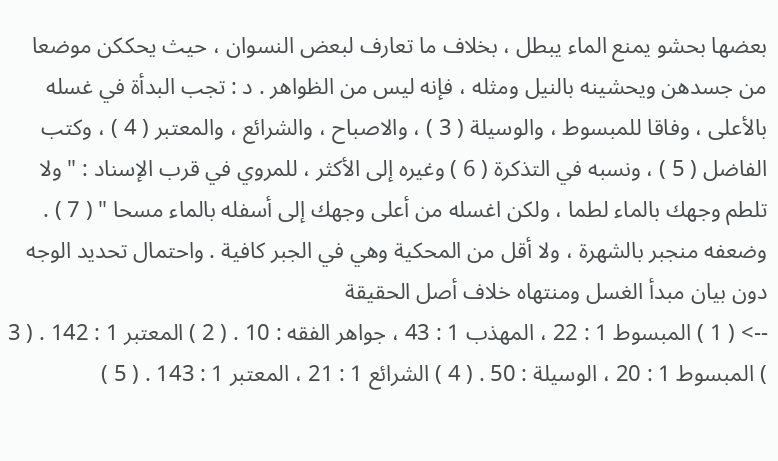بعضها بحشو يمنع الماء يبطل ، بخلاف ما تعارف لبعض النسوان ، حيث يحككن موضعا من جسدهن ويحشينه بالنيل ومثله ، فإنه ليس من الظواهر . د : تجب البدأة في غسله بالأعلى ، وفاقا للمبسوط ، والوسيلة ( 3 ) ، والاصباح ، والشرائع ، والمعتبر ( 4 ) ، وكتب الفاضل ( 5 ) ، ونسبه في التذكرة ( 6 ) وغيره إلى الأكثر ، للمروي في قرب الإسناد : " ولا تلطم وجهك بالماء لطما ، ولكن اغسله من أعلى وجهك إلى أسفله بالماء مسحا " ( 7 ) . وضعفه منجبر بالشهرة ، ولا أقل من المحكية وهي في الجبر كافية . واحتمال تحديد الوجه دون بيان مبدأ الغسل ومنتهاه خلاف أصل الحقيقة
--> ( 1 ) المبسوط 1 : 22 ، المهذب 1 : 43 ، جواهر الفقه : 10 . ( 2 ) المعتبر 1 : 142 . ( 3 ) المبسوط 1 : 20 ، الوسيلة : 50 . ( 4 ) الشرائع 1 : 21 ، المعتبر 1 : 143 . ( 5 )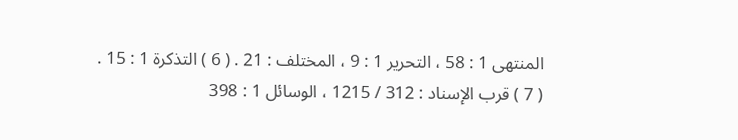المنتهى 1 : 58 ، التحرير 1 : 9 ، المختلف : 21 . ( 6 ) التذكرة 1 : 15 . ( 7 ) قرب الإسناد : 312 / 1215 ، الوسائل 1 : 398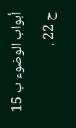أبواب الوضوء ب 15 ح 22 .